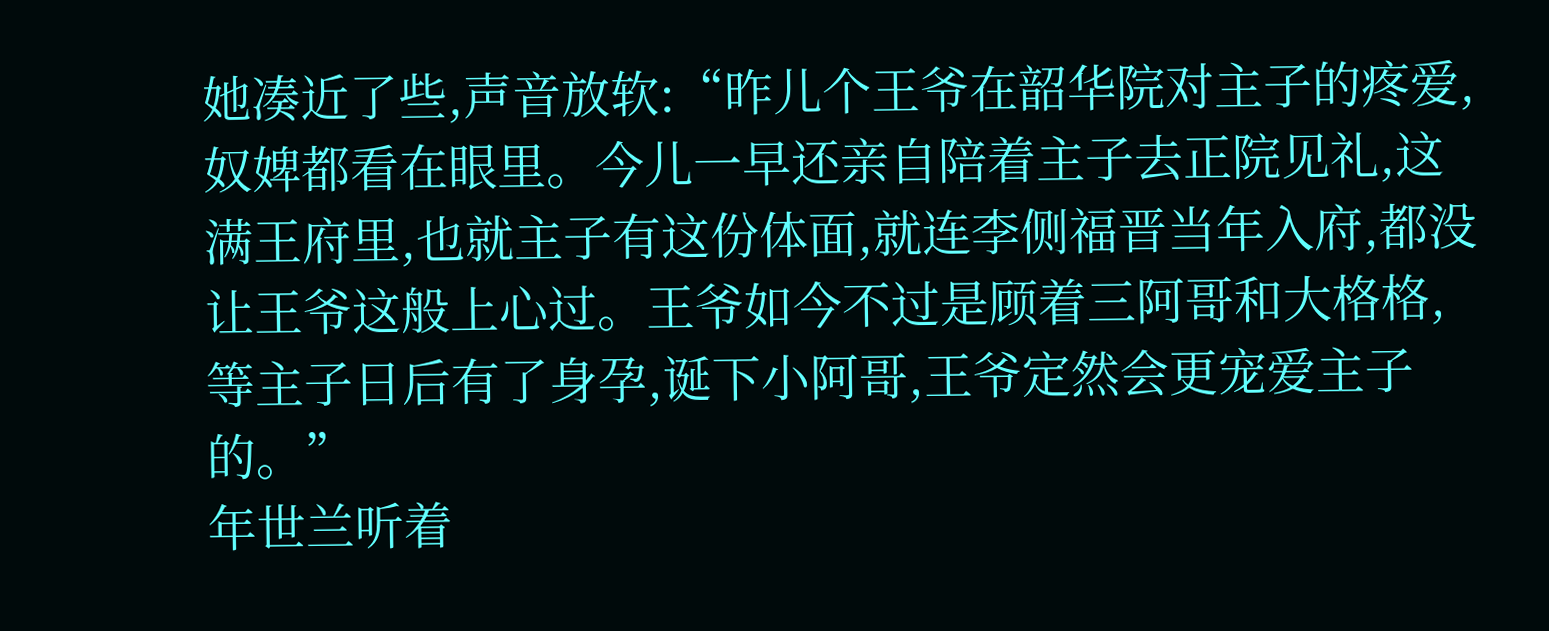她凑近了些,声音放软:“昨儿个王爷在韶华院对主子的疼爱,奴婢都看在眼里。今儿一早还亲自陪着主子去正院见礼,这满王府里,也就主子有这份体面,就连李侧福晋当年入府,都没让王爷这般上心过。王爷如今不过是顾着三阿哥和大格格,等主子日后有了身孕,诞下小阿哥,王爷定然会更宠爱主子的。”
年世兰听着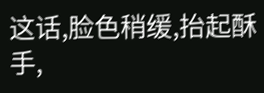这话,脸色稍缓,抬起酥手,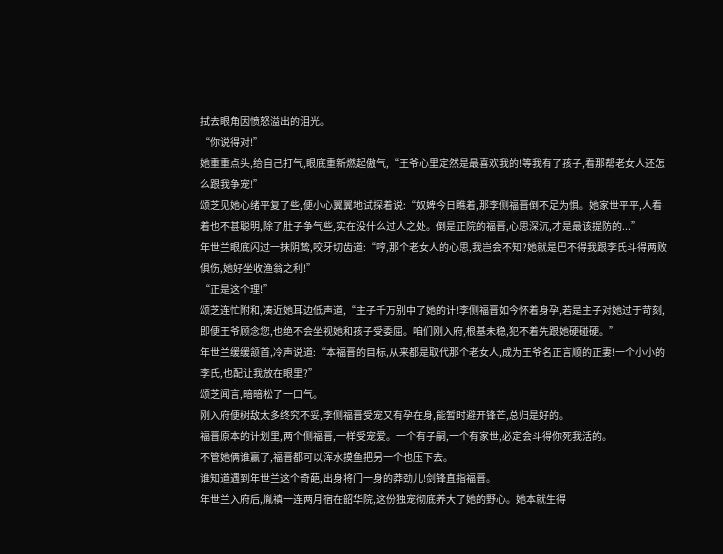拭去眼角因愤怒溢出的泪光。
“你说得对!”
她重重点头,给自己打气,眼底重新燃起傲气,“王爷心里定然是最喜欢我的!等我有了孩子,看那帮老女人还怎么跟我争宠!”
颂芝见她心绪平复了些,便小心翼翼地试探着说:“奴婢今日瞧着,那李侧福晋倒不足为惧。她家世平平,人看着也不甚聪明,除了肚子争气些,实在没什么过人之处。倒是正院的福晋,心思深沉,才是最该提防的...”
年世兰眼底闪过一抹阴鸷,咬牙切齿道:“哼,那个老女人的心思,我岂会不知?她就是巴不得我跟李氏斗得两败俱伤,她好坐收渔翁之利!”
“正是这个理!”
颂芝连忙附和,凑近她耳边低声道,“主子千万别中了她的计!李侧福晋如今怀着身孕,若是主子对她过于苛刻,即便王爷顾念您,也绝不会坐视她和孩子受委屈。咱们刚入府,根基未稳,犯不着先跟她硬碰硬。”
年世兰缓缓颔首,冷声说道:“本福晋的目标,从来都是取代那个老女人,成为王爷名正言顺的正妻!一个小小的李氏,也配让我放在眼里?”
颂芝闻言,暗暗松了一口气。
刚入府便树敌太多终究不妥,李侧福晋受宠又有孕在身,能暂时避开锋芒,总归是好的。
福晋原本的计划里,两个侧福晋,一样受宠爱。一个有子嗣,一个有家世,必定会斗得你死我活的。
不管她俩谁赢了,福晋都可以浑水摸鱼把另一个也压下去。
谁知道遇到年世兰这个奇葩,出身将门一身的莽劲儿!剑锋直指福晋。
年世兰入府后,胤禛一连两月宿在韶华院,这份独宠彻底养大了她的野心。她本就生得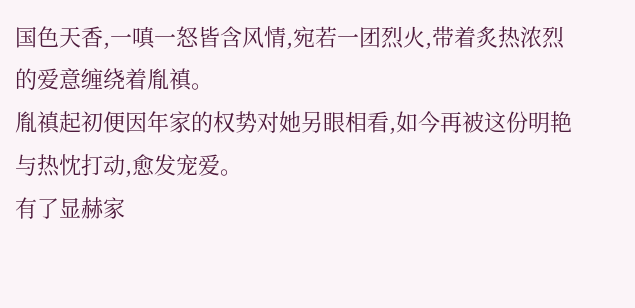国色天香,一嗔一怒皆含风情,宛若一团烈火,带着炙热浓烈的爱意缠绕着胤禛。
胤禛起初便因年家的权势对她另眼相看,如今再被这份明艳与热忱打动,愈发宠爱。
有了显赫家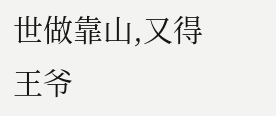世做靠山,又得王爷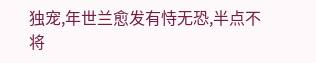独宠,年世兰愈发有恃无恐,半点不将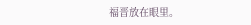福晋放在眼里。